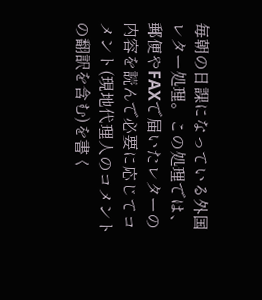毎朝の日課になっている外国レター処理。この処理では、郵便やFAXで届いたレターの内容を読んで必要に応じてコメント(現地代理人のコメントの翻訳を含む)を書く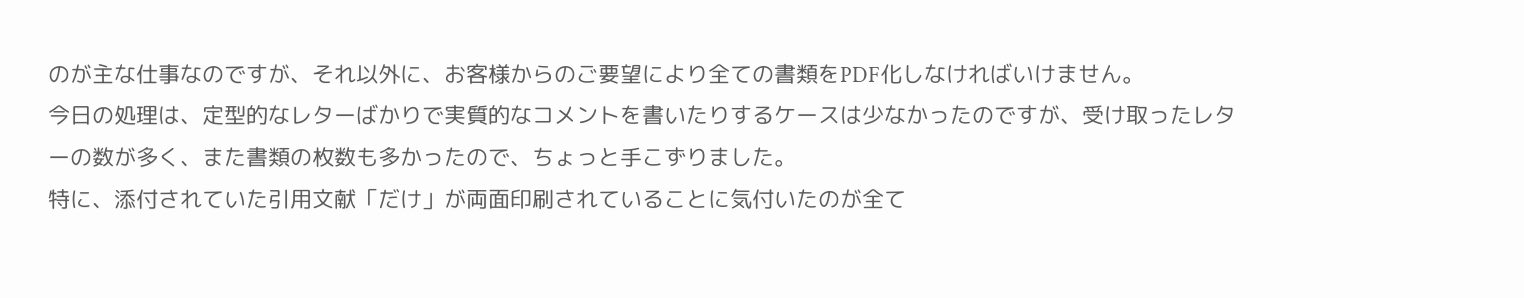のが主な仕事なのですが、それ以外に、お客様からのご要望により全ての書類をPDF化しなければいけません。
今日の処理は、定型的なレターばかりで実質的なコメントを書いたりするケースは少なかったのですが、受け取ったレターの数が多く、また書類の枚数も多かったので、ちょっと手こずりました。
特に、添付されていた引用文献「だけ」が両面印刷されていることに気付いたのが全て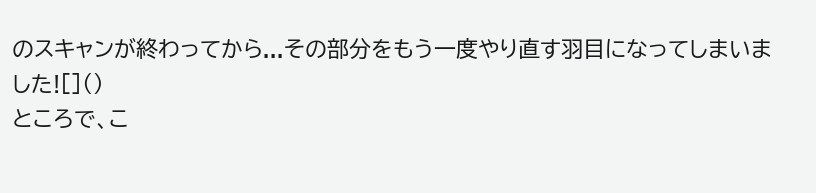のスキャンが終わってから...その部分をもう一度やり直す羽目になってしまいました![]()
ところで、こ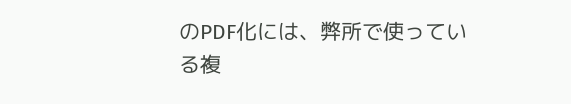のPDF化には、弊所で使っている複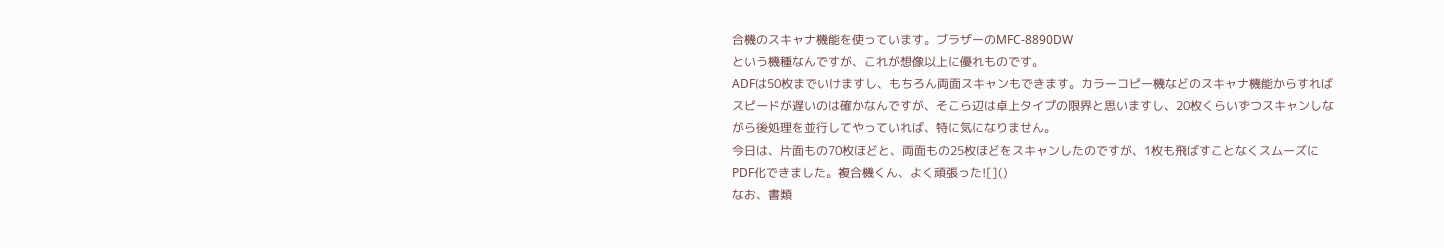合機のスキャナ機能を使っています。ブラザーのMFC-8890DW
という機種なんですが、これが想像以上に優れものです。
ADFは50枚までいけますし、もちろん両面スキャンもできます。カラーコピー機などのスキャナ機能からすればスピードが遅いのは確かなんですが、そこら辺は卓上タイプの限界と思いますし、20枚くらいずつスキャンしながら後処理を並行してやっていれば、特に気になりません。
今日は、片面もの70枚ほどと、両面もの25枚ほどをスキャンしたのですが、1枚も飛ばすことなくスムーズにPDF化できました。複合機くん、よく頑張った![]()
なお、書類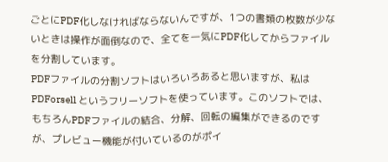ごとにPDF化しなければならないんですが、1つの書類の枚数が少ないときは操作が面倒なので、全てを一気にPDF化してからファイルを分割しています。
PDFファイルの分割ソフトはいろいろあると思いますが、私はPDForsell というフリーソフトを使っています。このソフトでは、もちろんPDFファイルの結合、分解、回転の編集ができるのですが、プレビュー機能が付いているのがポイ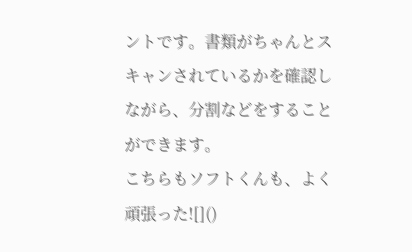ントです。書類がちゃんとスキャンされているかを確認しながら、分割などをすることができます。
こちらもソフトくんも、よく頑張った![]()